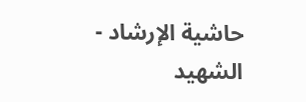حاشية الإرشاد - الشهيد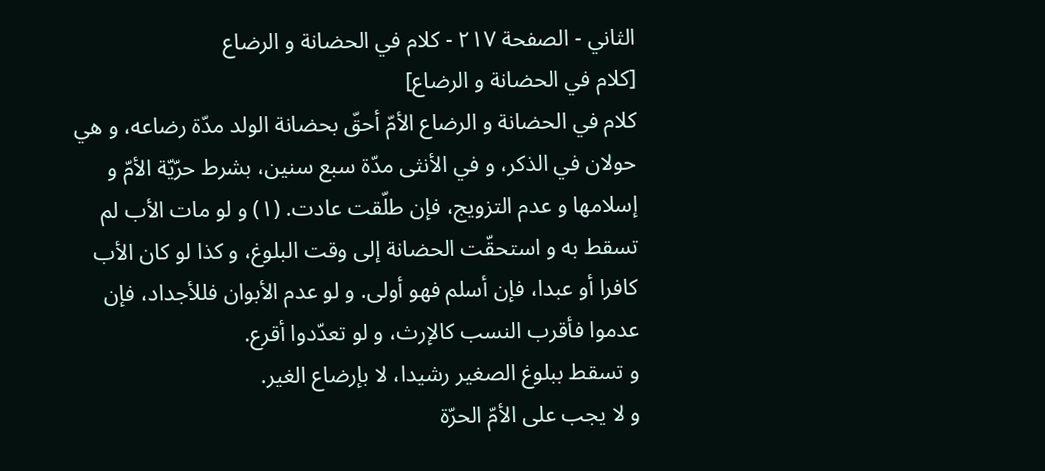الثاني - الصفحة ٢١٧ - كلام في الحضانة و الرضاع
[كلام في الحضانة و الرضاع]
كلام في الحضانة و الرضاع الأمّ أحقّ بحضانة الولد مدّة رضاعه، و هي حولان في الذكر، و في الأنثى مدّة سبع سنين، بشرط حرّيّة الأمّ و إسلامها و عدم التزويج، فإن طلّقت عادت. (١) و لو مات الأب لم تسقط به و استحقّت الحضانة إلى وقت البلوغ، و كذا لو كان الأب كافرا أو عبدا، فإن أسلم فهو أولى. و لو عدم الأبوان فللأجداد، فإن عدموا فأقرب النسب كالإرث، و لو تعدّدوا أقرع.
و تسقط ببلوغ الصغير رشيدا، لا بإرضاع الغير.
و لا يجب على الأمّ الحرّة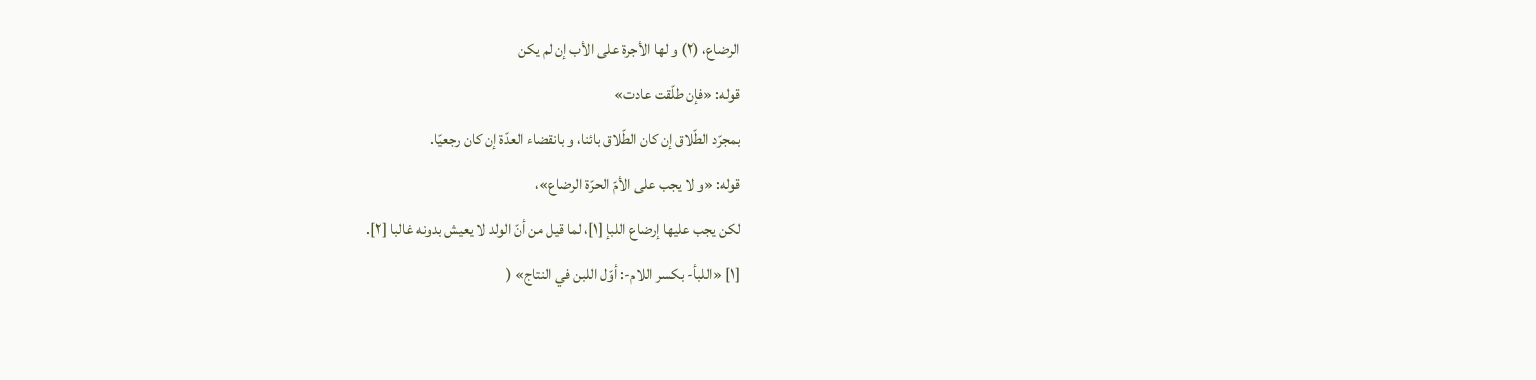الرضاع، (٢) و لها الأجرة على الأب إن لم يكن
قوله: «فإن طلّقت عادت»
بمجرّد الطّلاق إن كان الطّلاق بائنا، و بانقضاء العدّة إن كان رجعيّا.
قوله: «و لا يجب على الأمّ الحرّة الرضاع»،
لكن يجب عليها إرضاع اللبإ [١]، لما قيل من أنّ الولد لا يعيش بدونه غالبا [٢].
[١] «اللبأ- بكسر اللام-: أوّل اللبن في النتاج» (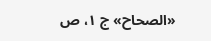«الصحاح» ج ١، ص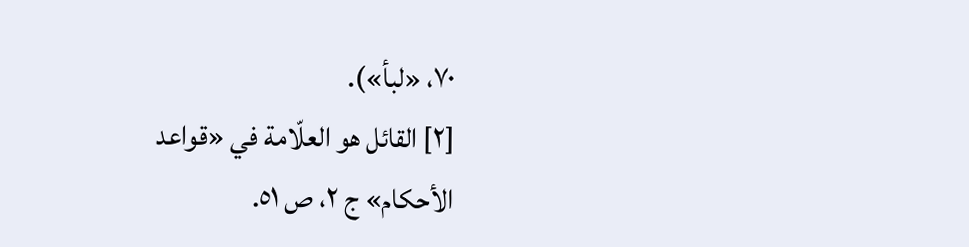٧٠، «لبأ»).
[٢] القائل هو العلّامة في «قواعد الأحكام» ج ٢، ص ٥١.